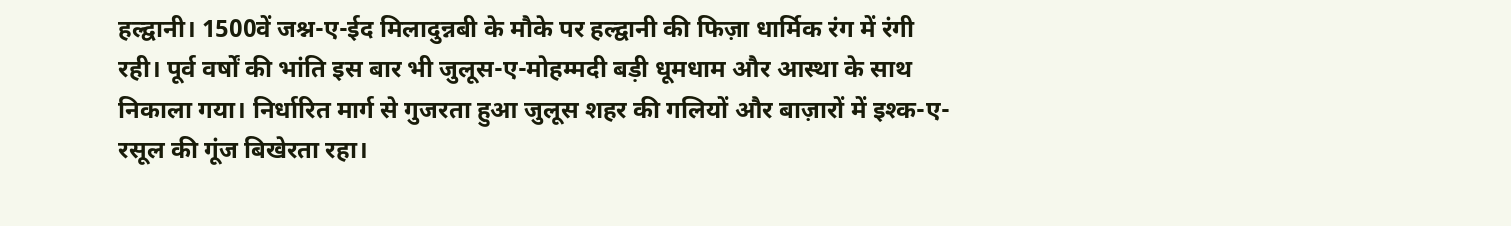हल्द्वानी। 1500वें जश्न-ए-ईद मिलादुन्नबी के मौके पर हल्द्वानी की फिज़ा धार्मिक रंग में रंगी रही। पूर्व वर्षों की भांति इस बार भी जुलूस-ए-मोहम्मदी बड़ी धूमधाम और आस्था के साथ निकाला गया। निर्धारित मार्ग से गुजरता हुआ जुलूस शहर की गलियों और बाज़ारों में इश्क-ए-रसूल की गूंज बिखेरता रहा।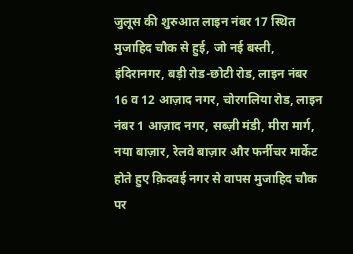जुलूस की शुरुआत लाइन नंबर 17 स्थित मुजाहिद चौक से हुई, जो नई बस्ती, इंदिरानगर, बड़ी रोड-छोटी रोड, लाइन नंबर 16 व 12 आज़ाद नगर, चोरगलिया रोड, लाइन नंबर 1 आज़ाद नगर, सब्ज़ी मंडी, मीरा मार्ग, नया बाज़ार, रेलवे बाज़ार और फर्नीचर मार्केट होते हुए क़िदवई नगर से वापस मुजाहिद चौक पर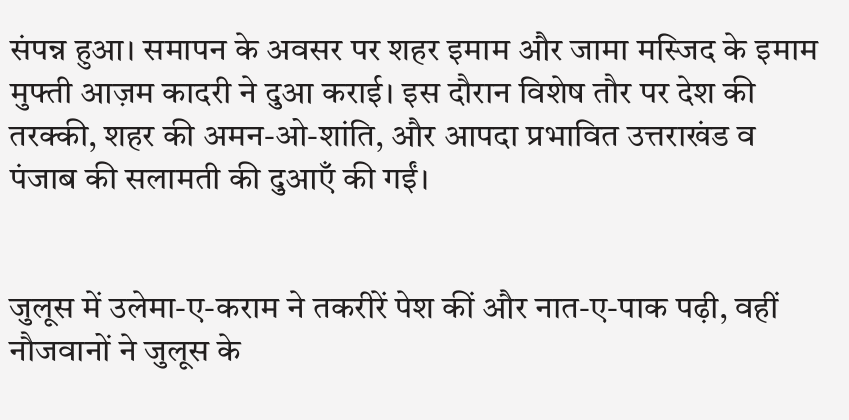संपन्न हुआ। समापन के अवसर पर शहर इमाम और जामा मस्जिद के इमाम मुफ्ती आज़म कादरी ने दुआ कराई। इस दौरान विशेष तौर पर देश की तरक्की, शहर की अमन-ओ-शांति, और आपदा प्रभावित उत्तराखंड व पंजाब की सलामती की दुआएँ की गईं।


जुलूस में उलेमा-ए-कराम ने तकरीरें पेश कीं और नात-ए-पाक पढ़ी, वहीं नौजवानों ने जुलूस के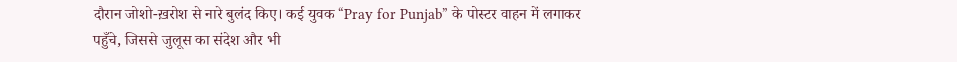दौरान जोशो-ख़रोश से नारे बुलंद किए। कई युवक “Pray for Punjab” के पोस्टर वाहन में लगाकर पहुँचे, जिससे जुलूस का संदेश और भी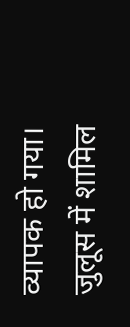व्यापक हो गया। जुलूस में शामिल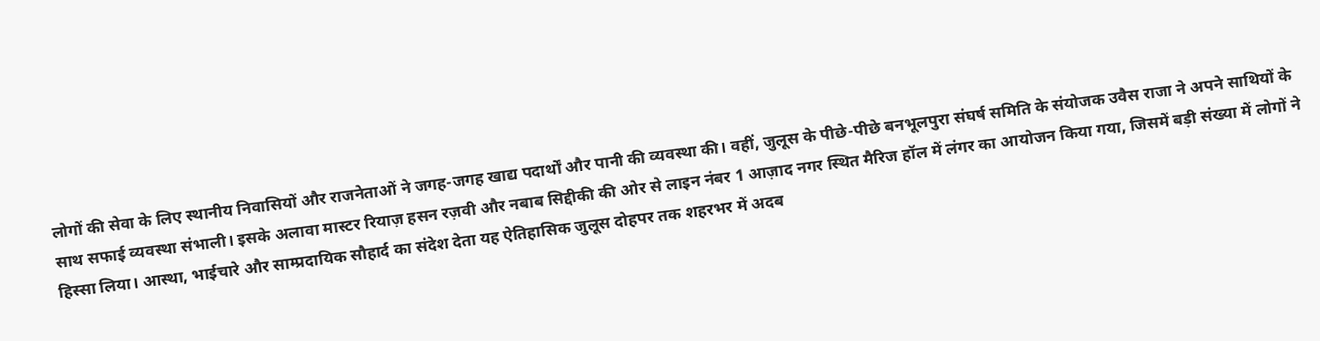लोगों की सेवा के लिए स्थानीय निवासियों और राजनेताओं ने जगह-जगह खाद्य पदार्थों और पानी की व्यवस्था की। वहीं, जुलूस के पीछे-पीछे बनभूलपुरा संघर्ष समिति के संयोजक उवैस राजा ने अपने साथियों के साथ सफाई व्यवस्था संभाली। इसके अलावा मास्टर रियाज़ हसन रज़वी और नबाब सिद्दीकी की ओर से लाइन नंबर 1 आज़ाद नगर स्थित मैरिज हॉल में लंगर का आयोजन किया गया, जिसमें बड़ी संख्या में लोगों ने हिस्सा लिया। आस्था, भाईचारे और साम्प्रदायिक सौहार्द का संदेश देता यह ऐतिहासिक जुलूस दोहपर तक शहरभर में अदब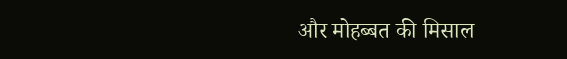और मोहब्बत की मिसाल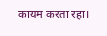कायम करता रहा।